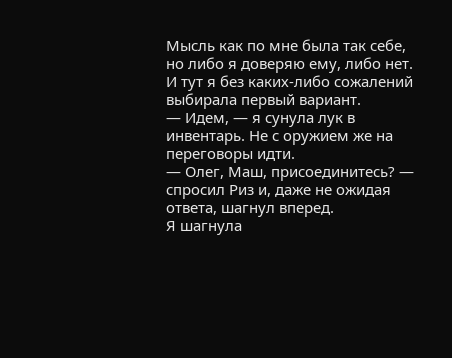Мысль как по мне была так себе, но либо я доверяю ему, либо нет. И тут я без каких-либо сожалений выбирала первый вариант.
— Идем, — я сунула лук в инвентарь. Не с оружием же на переговоры идти.
— Олег, Маш, присоединитесь? — спросил Риз и, даже не ожидая ответа, шагнул вперед.
Я шагнула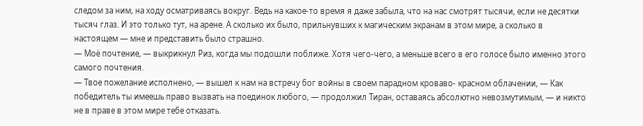следом за ним, на ходу осматриваясь вокруг. Ведь на какое-то время я даже забыла, что на нас смотрят тысячи, если не десятки тысяч глаз. И это только тут, на арене. А сколько их было, прильнувших к магическим экранам в этом мире, а сколько в настоящем — мне и представить было страшно.
— Моё почтение, — выкрикнул Риз, когда мы подошли поближе. Хотя чего-чего, а меньше всего в его голосе было именно этого самого почтения.
— Твое пожелание исполнено, — вышел к нам на встречу бог войны в своем парадном кроваво- красном облачении, — Как победитель ты имеешь право вызвать на поединок любого, — продолжил Тиран, оставаясь абсолютно невозмутимым, — и никто не в праве в этом мире тебе отказать.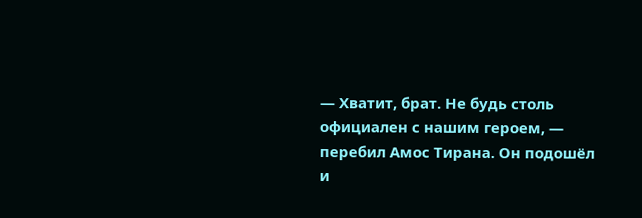— Хватит, брат. Не будь столь официален с нашим героем, — перебил Амос Тирана. Он подошёл и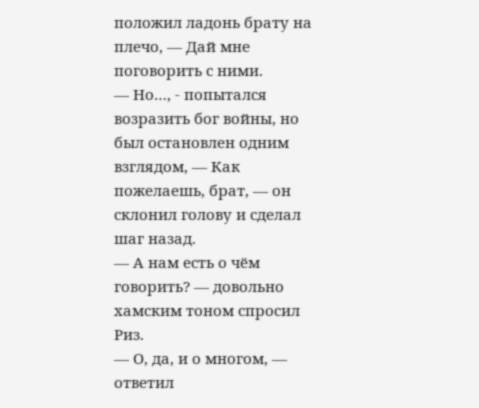положил ладонь брату на плечо, — Дай мне поговорить с ними.
— Но…, - попытался возразить бог войны, но был остановлен одним взглядом, — Как пожелаешь, брат, — он склонил голову и сделал шаг назад.
— А нам есть о чём говорить? — довольно хамским тоном спросил Риз.
— О, да, и о многом, — ответил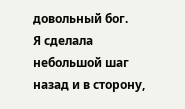довольный бог.
Я сделала небольшой шаг назад и в сторону,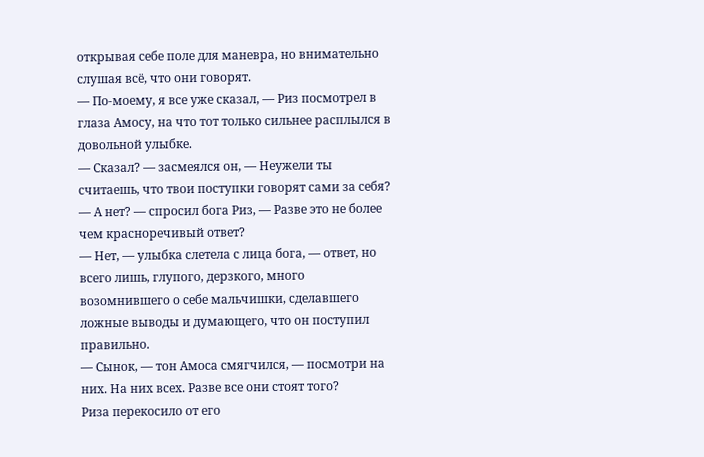открывая себе поле для маневра, но внимательно слушая всё, что они говорят.
— По-моему, я все уже сказал, — Риз посмотрел в глаза Амосу, на что тот только сильнее расплылся в довольной улыбке.
— Сказал? — засмеялся он, — Неужели ты считаешь, что твои поступки говорят сами за себя?
— А нет? — спросил бога Риз, — Разве это не более чем красноречивый ответ?
— Нет, — улыбка слетела с лица бога, — ответ, но всего лишь, глупого, дерзкого, много возомнившего о себе мальчишки, сделавшего ложные выводы и думающего, что он поступил правильно.
— Сынок, — тон Амоса смягчился, — посмотри на них. На них всех. Разве все они стоят того?
Риза перекосило от его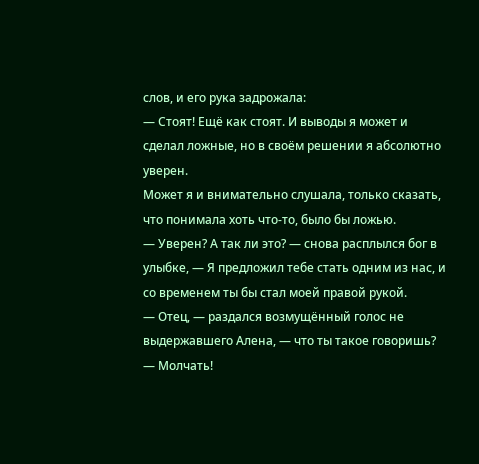слов, и его рука задрожала:
— Стоят! Ещё как стоят. И выводы я может и сделал ложные, но в своём решении я абсолютно уверен.
Может я и внимательно слушала, только сказать, что понимала хоть что-то, было бы ложью.
— Уверен? А так ли это? — снова расплылся бог в улыбке, — Я предложил тебе стать одним из нас, и со временем ты бы стал моей правой рукой.
— Отец, — раздался возмущённый голос не выдержавшего Алена, — что ты такое говоришь?
— Молчать!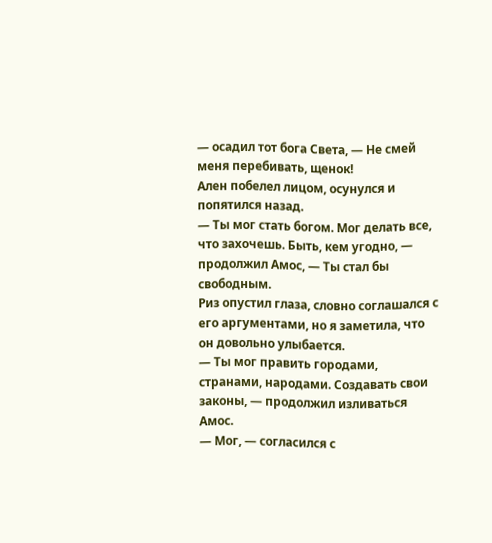— осадил тот бога Света, — Не смей меня перебивать, щенок!
Ален побелел лицом, осунулся и попятился назад.
— Ты мог стать богом. Мог делать все, что захочешь. Быть, кем угодно, — продолжил Амос, — Ты стал бы свободным.
Риз опустил глаза, словно соглашался с его аргументами, но я заметила, что он довольно улыбается.
— Ты мог править городами, странами, народами. Создавать свои законы, — продолжил изливаться Амос.
— Мог, — согласился с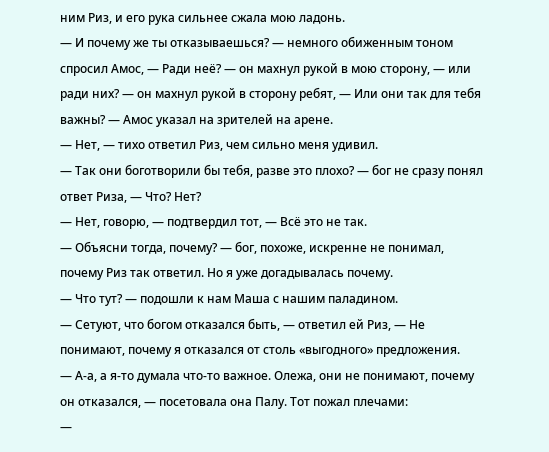ним Риз, и его рука сильнее сжала мою ладонь.
— И почему же ты отказываешься? — немного обиженным тоном спросил Амос, — Ради неё? — он махнул рукой в мою сторону, — или ради них? — он махнул рукой в сторону ребят, — Или они так для тебя важны? — Амос указал на зрителей на арене.
— Нет, — тихо ответил Риз, чем сильно меня удивил.
— Так они боготворили бы тебя, разве это плохо? — бог не сразу понял ответ Риза, — Что? Нет?
— Нет, говорю, — подтвердил тот, — Всё это не так.
— Объясни тогда, почему? — бог, похоже, искренне не понимал, почему Риз так ответил. Но я уже догадывалась почему.
— Что тут? — подошли к нам Маша с нашим паладином.
— Сетуют, что богом отказался быть, — ответил ей Риз, — Не понимают, почему я отказался от столь «выгодного» предложения.
— А-а, а я-то думала что-то важное. Олежа, они не понимают, почему он отказался, — посетовала она Палу. Тот пожал плечами:
—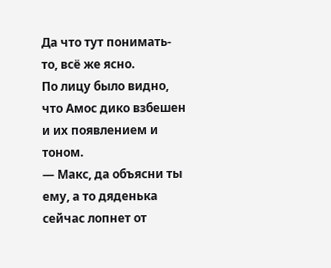Да что тут понимать-то, всё же ясно.
По лицу было видно, что Амос дико взбешен и их появлением и тоном.
— Макс, да объясни ты ему, а то дяденька сейчас лопнет от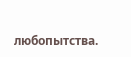любопытства.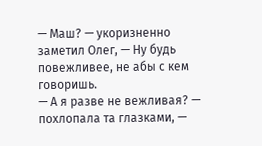— Маш? — укоризненно заметил Олег, — Ну будь повежливее, не абы с кем говоришь.
— А я разве не вежливая? — похлопала та глазками, —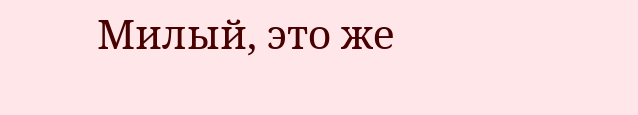Милый, это же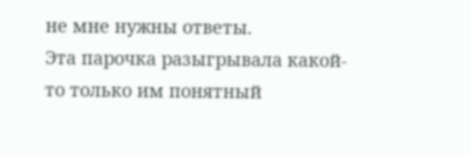не мне нужны ответы.
Эта парочка разыгрывала какой-то только им понятный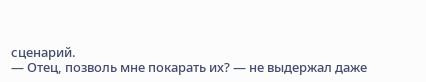сценарий.
— Отец, позволь мне покарать их? — не выдержал даже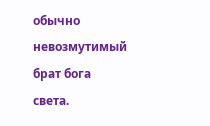обычно невозмутимый брат бога света.